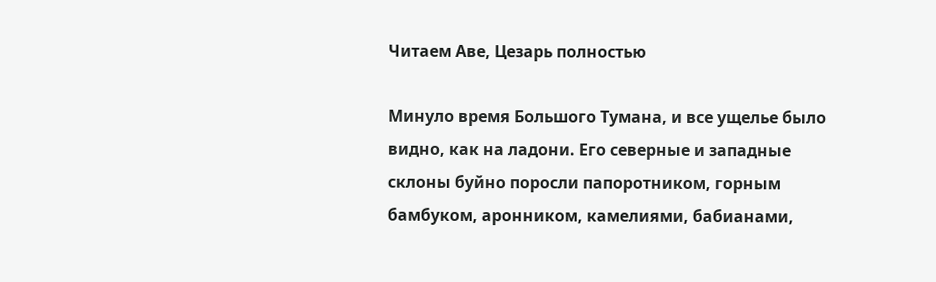Читаем Аве, Цезарь полностью

Минуло время Большого Тумана, и все ущелье было видно, как на ладони. Его северные и западные склоны буйно поросли папоротником, горным бамбуком, аронником, камелиями, бабианами,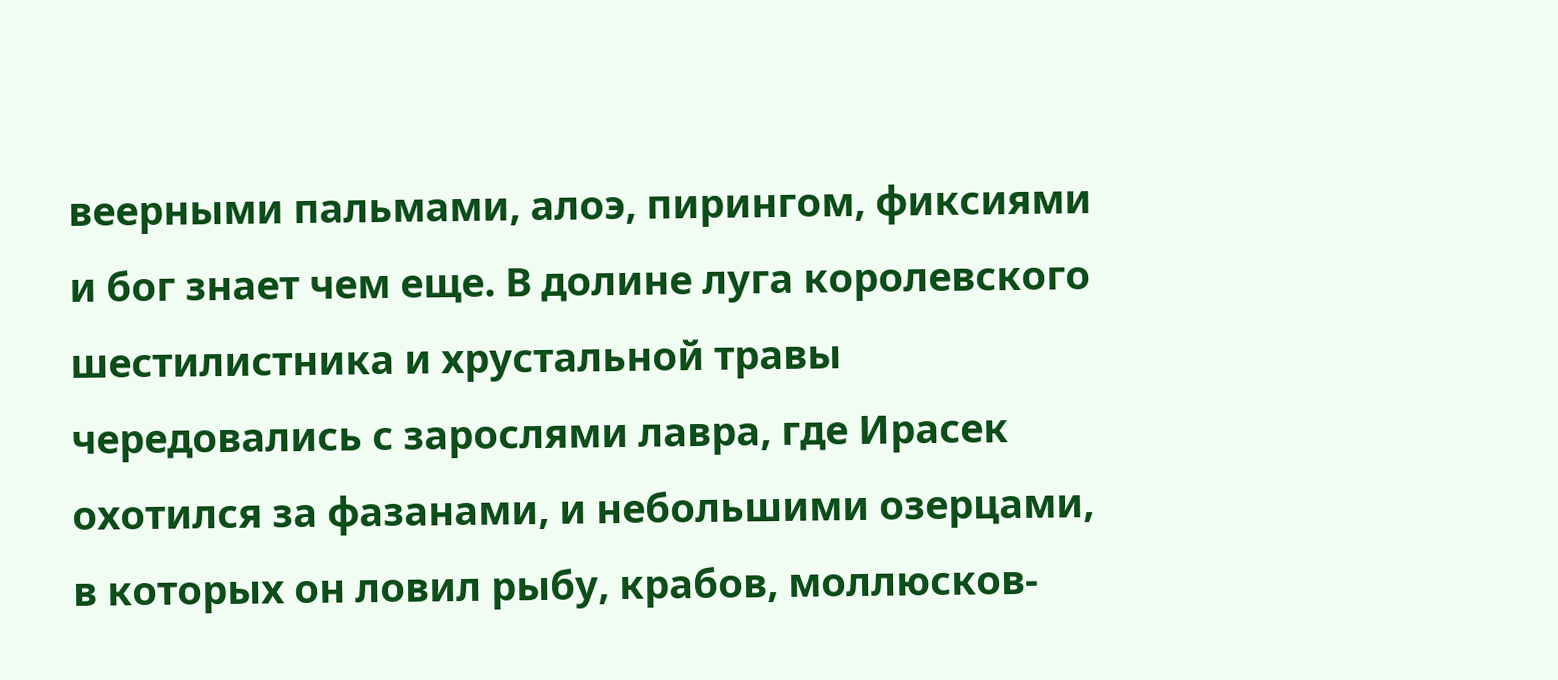веерными пальмами, алоэ, пирингом, фиксиями и бог знает чем еще. В долине луга королевского шестилистника и хрустальной травы чередовались с зарослями лавра, где Ирасек охотился за фазанами, и небольшими озерцами, в которых он ловил рыбу, крабов, моллюсков-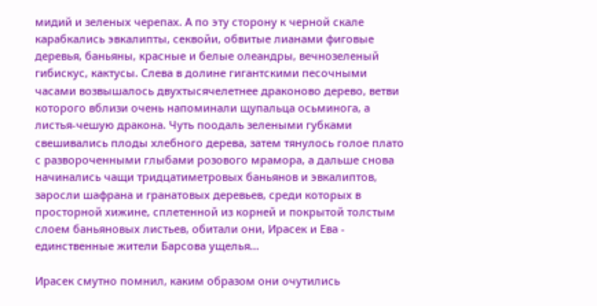мидий и зеленых черепах. А по эту сторону к черной скале карабкались эвкалипты, секвойи, обвитые лианами фиговые деревья, баньяны, красные и белые олеандры, вечнозеленый гибискус, кактусы. Слева в долине гигантскими песочными часами возвышалось двухтысячелетнее драконово дерево, ветви которого вблизи очень напоминали щупальца осьминога, а листья-чешую дракона. Чуть поодаль зелеными губками свешивались плоды хлебного дерева, затем тянулось голое плато с развороченными глыбами розового мрамора, а дальше снова начинались чащи тридцатиметровых баньянов и эвкалиптов, заросли шафрана и гранатовых деревьев, среди которых в просторной хижине, сплетенной из корней и покрытой толстым слоем баньяновых листьев, обитали они, Ирасек и Ева - единственные жители Барсова ущелья...

Ирасек смутно помнил, каким образом они очутились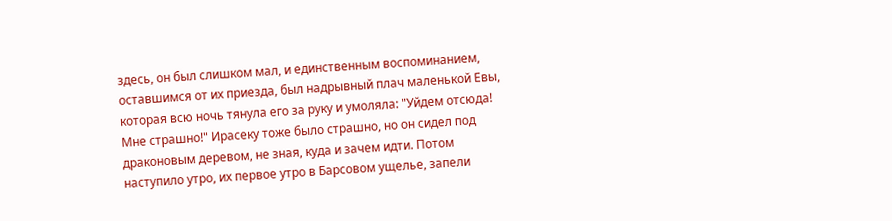здесь, он был слишком мал, и единственным воспоминанием, оставшимся от их приезда, был надрывный плач маленькой Евы, которая всю ночь тянула его за руку и умоляла: "Уйдем отсюда! Мне страшно!" Ирасеку тоже было страшно, но он сидел под драконовым деревом, не зная, куда и зачем идти. Потом наступило утро, их первое утро в Барсовом ущелье, запели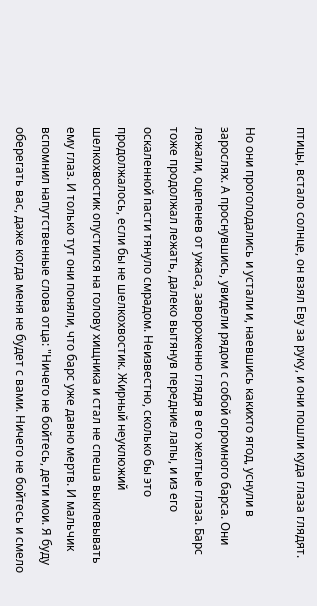птицы, встало солнце, он взял Еву за руку, и они пошли куда глаза глядят.

Но они проголодались и устали и, наевшись какихто ягод, уснули в зарослях. А проснувшись, увидели рядом с собой огромного барса. Они лежали, оцепенев от ужаса, завороженно глядя в его желтые глаза. Барс тоже продолжал лежать, далеко вытянув передние лапы, и из его оскаленной пасти тянуло смрадом. Неизвестно, сколько бы это продолжалось, если бы не шелкохвостик. Жирный неуклюжий шелкохвостик опустился на голову хищника и стал не спеша выклевывать ему глаз. И только тут они поняли, что барс уже давно мертв. И мальчик вспомнил напутственные слова отца: "Ничего не бойтесь, дети мои. Я буду оберегать вас, даже когда меня не будет с вами. Ничего не бойтесь и смело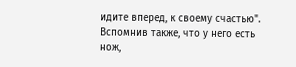идите вперед, к своему счастью". Вспомнив также, что у него есть нож,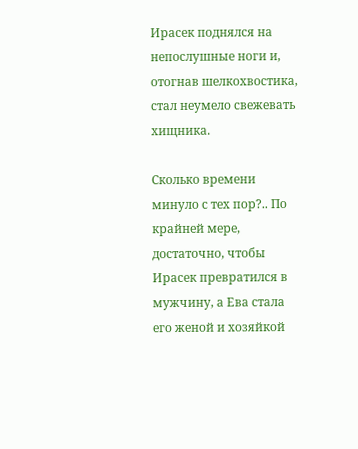Ирасек поднялся на непослушные ноги и, отогнав шелкохвостика, стал неумело свежевать хищника.

Сколько времени минуло с тех пор?.. По крайней мере, достаточно, чтобы Ирасек превратился в мужчину, а Ева стала его женой и хозяйкой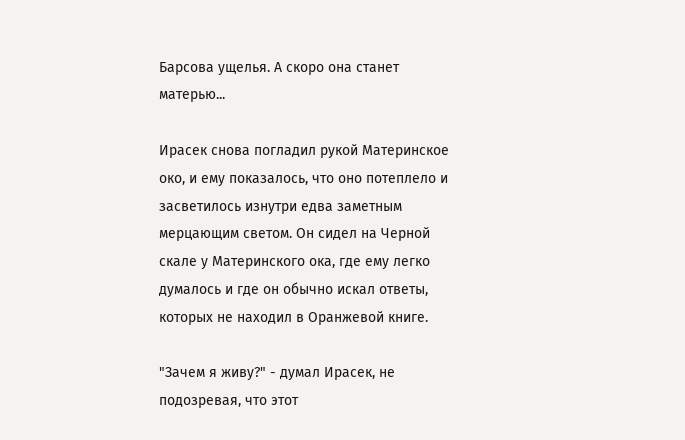Барсова ущелья. А скоро она станет матерью...

Ирасек снова погладил рукой Материнское око, и ему показалось, что оно потеплело и засветилось изнутри едва заметным мерцающим светом. Он сидел на Черной скале у Материнского ока, где ему легко думалось и где он обычно искал ответы, которых не находил в Оранжевой книге.

"Зачем я живу?" - думал Ирасек, не подозревая, что этот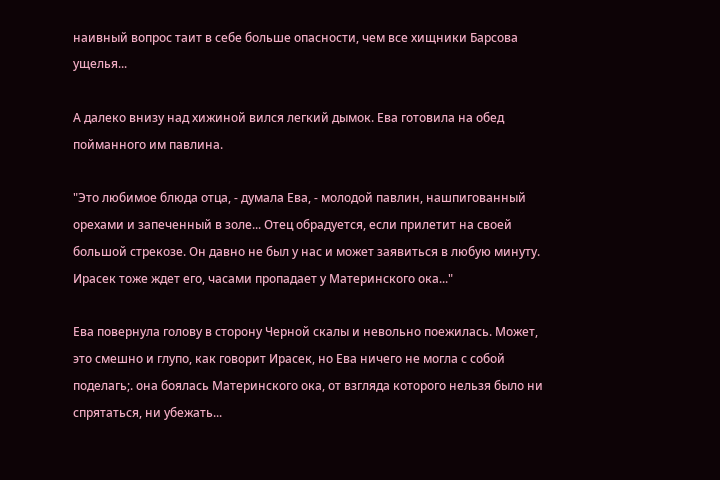наивный вопрос таит в себе больше опасности, чем все хищники Барсова ущелья...

А далеко внизу над хижиной вился легкий дымок. Ева готовила на обед пойманного им павлина.

"Это любимое блюда отца, - думала Ева, - молодой павлин, нашпигованный орехами и запеченный в золе... Отец обрадуется, если прилетит на своей большой стрекозе. Он давно не был у нас и может заявиться в любую минуту. Ирасек тоже ждет его, часами пропадает у Материнского ока..."

Ева повернула голову в сторону Черной скалы и невольно поежилась. Может, это смешно и глупо, как говорит Ирасек, но Ева ничего не могла с собой поделагь;. она боялась Материнского ока, от взгляда которого нельзя было ни спрятаться, ни убежать...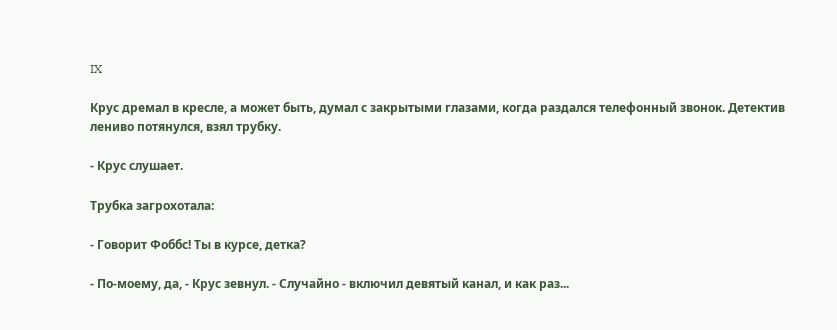IX

Крус дремал в кресле, а может быть, думал с закрытыми глазами, когда раздался телефонный звонок. Детектив лениво потянулся, взял трубку.

- Крус слушает.

Трубка загрохотала:

- Говорит Фоббс! Ты в курсе, детка?

- По-моему, да, - Крус зевнул. - Случайно - включил девятый канал, и как раз...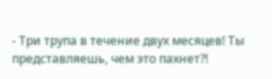- Три трупа в течение двух месяцев! Ты представляешь, чем это пахнет?!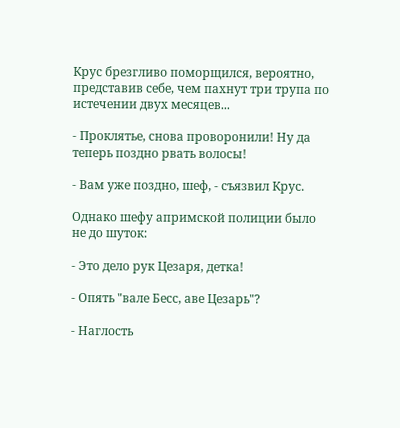Крус брезгливо поморщился, вероятно, представив себе, чем пахнут три трупа по истечении двух месяцев...

- Проклятье, снова проворонили! Ну да теперь поздно рвать волосы!

- Вам уже поздно, шеф, - съязвил Крус.

Однако шефу апримской полиции было не до шуток:

- Это дело рук Цезаря, детка!

- Опять "вале Бесс, аве Цезарь"?

- Наглость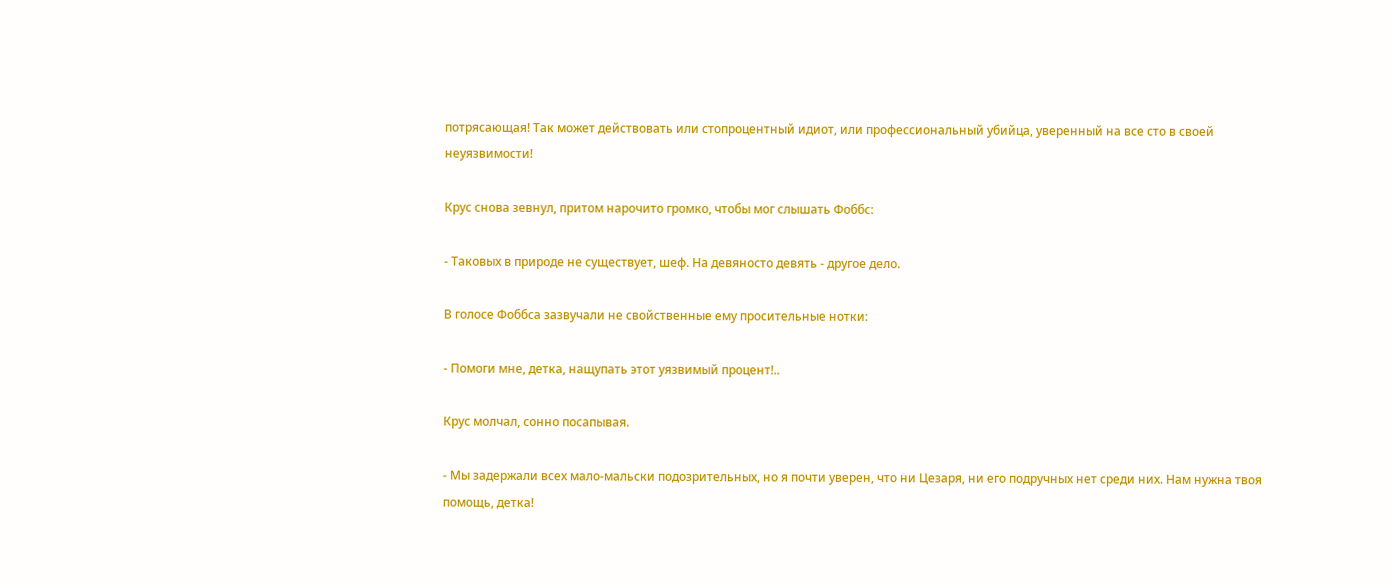потрясающая! Так может действовать или стопроцентный идиот, или профессиональный убийца, уверенный на все сто в своей неуязвимости!

Крус снова зевнул, притом нарочито громко, чтобы мог слышать Фоббс:

- Таковых в природе не существует, шеф. На девяносто девять - другое дело.

В голосе Фоббса зазвучали не свойственные ему просительные нотки:

- Помоги мне, детка, нащупать этот уязвимый процент!..

Крус молчал, сонно посапывая.

- Мы задержали всех мало-мальски подозрительных, но я почти уверен, что ни Цезаря, ни его подручных нет среди них. Нам нужна твоя помощь, детка!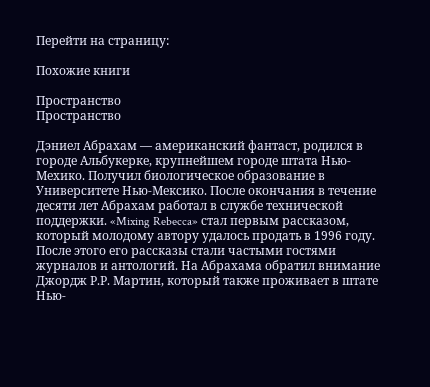Перейти на страницу:

Похожие книги

Пространство
Пространство

Дэниел Абрахам — американский фантаст, родился в городе Альбукерке, крупнейшем городе штата Нью-Мехико. Получил биологическое образование в Университете Нью-Мексико. После окончания в течение десяти лет Абрахам работал в службе технической поддержки. «Mixing Rebecca» стал первым рассказом, который молодому автору удалось продать в 1996 году. После этого его рассказы стали частыми гостями журналов и антологий. На Абрахама обратил внимание Джордж Р.Р. Мартин, который также проживает в штате Нью-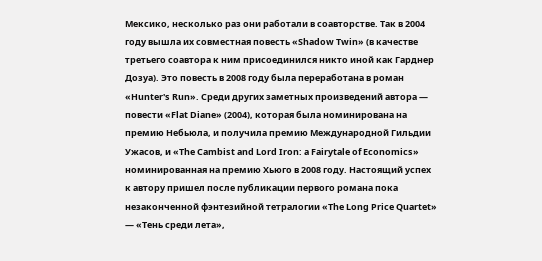Мексико, несколько раз они работали в соавторстве. Так в 2004 году вышла их совместная повесть «Shadow Twin» (в качестве третьего соавтора к ним присоединился никто иной как Гарднер Дозуа). Это повесть в 2008 году была переработана в роман «Hunter's Run». Среди других заметных произведений автора — повести «Flat Diane» (2004), которая была номинирована на премию Небьюла, и получила премию Международной Гильдии Ужасов, и «The Cambist and Lord Iron: a Fairytale of Economics» номинированная на премию Хьюго в 2008 году. Настоящий успех к автору пришел после публикации первого романа пока незаконченной фэнтезийной тетралогии «The Long Price Quartet» — «Тень среди лета»,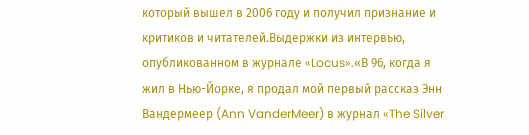который вышел в 2006 году и получил признание и критиков и читателей.Выдержки из интервью, опубликованном в журнале «Locus».«В 96, когда я жил в Нью-Йорке, я продал мой первый рассказ Энн Вандермеер (Ann VanderMeer) в журнал «The Silver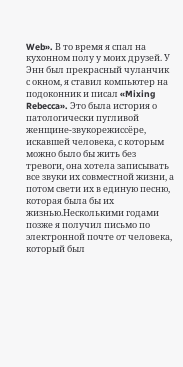Web». В то время я спал на кухонном полу у моих друзей. У Энн был прекрасный чуланчик с окном, я ставил компьютер на подоконник и писал «Mixing Rebecca». Это была история о патологически пугливой женщине-звукорежиссёре, искавшей человека, с которым можно было бы жить без тревоги, она хотела записывать все звуки их совместной жизни, а потом свети их в единую песню, которая была бы их жизнью.Несколькими годами позже я получил письмо по электронной почте от человека, который был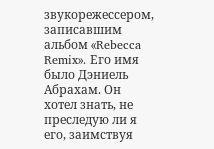звукорежессером, записавшим альбом «Rebecca Remix». Его имя было Дэниель Абрахам. Он хотел знать, не преследую ли я его, заимствуя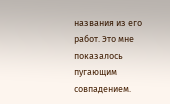названия из его работ. Это мне показалось пугающим совпадением.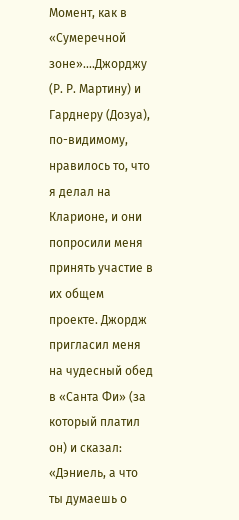Момент, как в «Сумеречной зоне»....Джорджу (Р. Р. Мартину) и Гарднеру (Дозуа), по-видимому, нравилось то, что я делал на Кларионе, и они попросили меня принять участие в их общем проекте. Джордж пригласил меня на чудесный обед в «Санта Фи» (за который платил он) и сказал: «Дэниель, а что ты думаешь о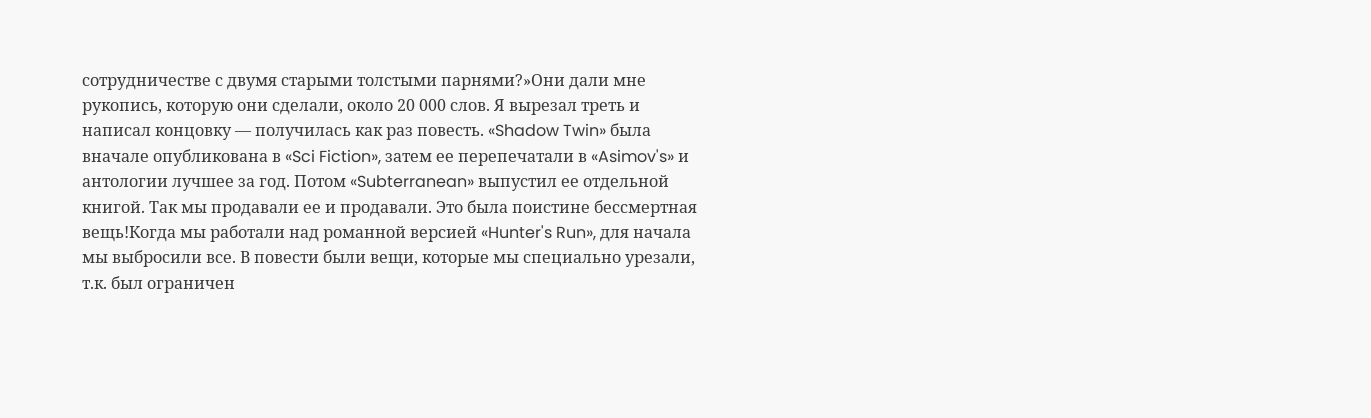сотрудничестве с двумя старыми толстыми парнями?»Они дали мне рукопись, которую они сделали, около 20 000 слов. Я вырезал треть и написал концовку — получилась как раз повесть. «Shadow Twin» была вначале опубликована в «Sci Fiction», затем ее перепечатали в «Asimov's» и антологии лучшее за год. Потом «Subterranean» выпустил ее отдельной книгой. Так мы продавали ее и продавали. Это была поистине бессмертная вещь!Когда мы работали над романной версией «Hunter's Run», для начала мы выбросили все. В повести были вещи, которые мы специально урезали, т.к. был ограничен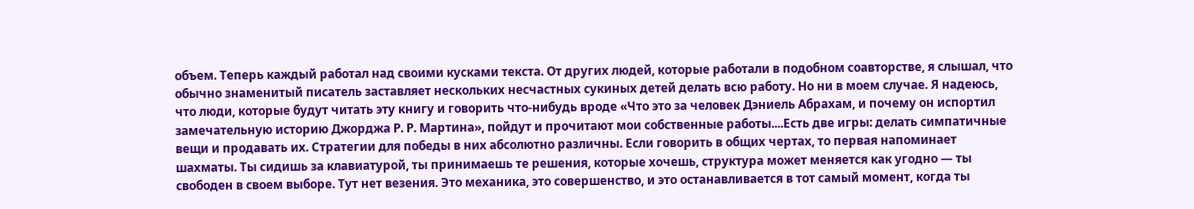объем. Теперь каждый работал над своими кусками текста. От других людей, которые работали в подобном соавторстве, я слышал, что обычно знаменитый писатель заставляет нескольких несчастных сукиных детей делать всю работу. Но ни в моем случае. Я надеюсь, что люди, которые будут читать эту книгу и говорить что-нибудь вроде «Что это за человек Дэниель Абрахам, и почему он испортил замечательную историю Джорджа Р. Р. Мартина», пойдут и прочитают мои собственные работы....Есть две игры: делать симпатичные вещи и продавать их. Стратегии для победы в них абсолютно различны. Если говорить в общих чертах, то первая напоминает шахматы. Ты сидишь за клавиатурой, ты принимаешь те решения, которые хочешь, структура может меняется как угодно — ты свободен в своем выборе. Тут нет везения. Это механика, это совершенство, и это останавливается в тот самый момент, когда ты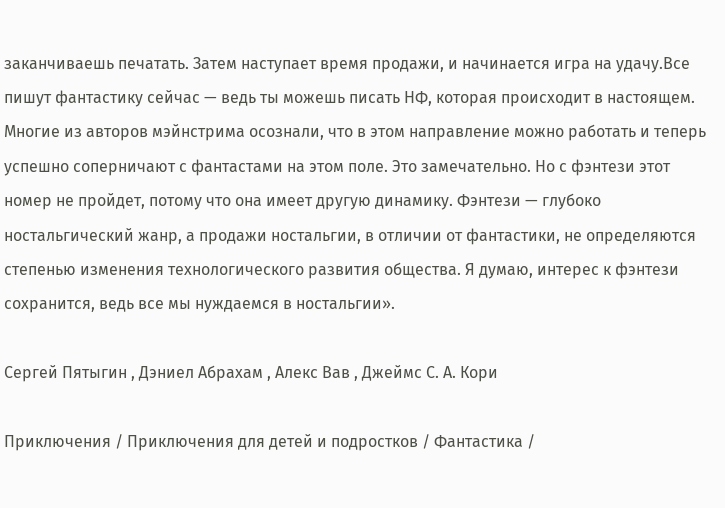заканчиваешь печатать. Затем наступает время продажи, и начинается игра на удачу.Все пишут фантастику сейчас — ведь ты можешь писать НФ, которая происходит в настоящем. Многие из авторов мэйнстрима осознали, что в этом направление можно работать и теперь успешно соперничают с фантастами на этом поле. Это замечательно. Но с фэнтези этот номер не пройдет, потому что она имеет другую динамику. Фэнтези — глубоко ностальгический жанр, а продажи ностальгии, в отличии от фантастики, не определяются степенью изменения технологического развития общества. Я думаю, интерес к фэнтези сохранится, ведь все мы нуждаемся в ностальгии».

Сергей Пятыгин , Дэниел Абрахам , Алекс Вав , Джеймс С. А. Кори

Приключения / Приключения для детей и подростков / Фантастика /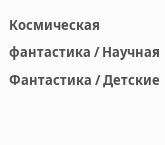Космическая фантастика / Научная Фантастика / Детские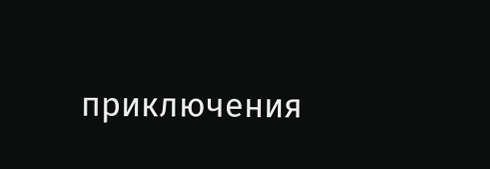приключения